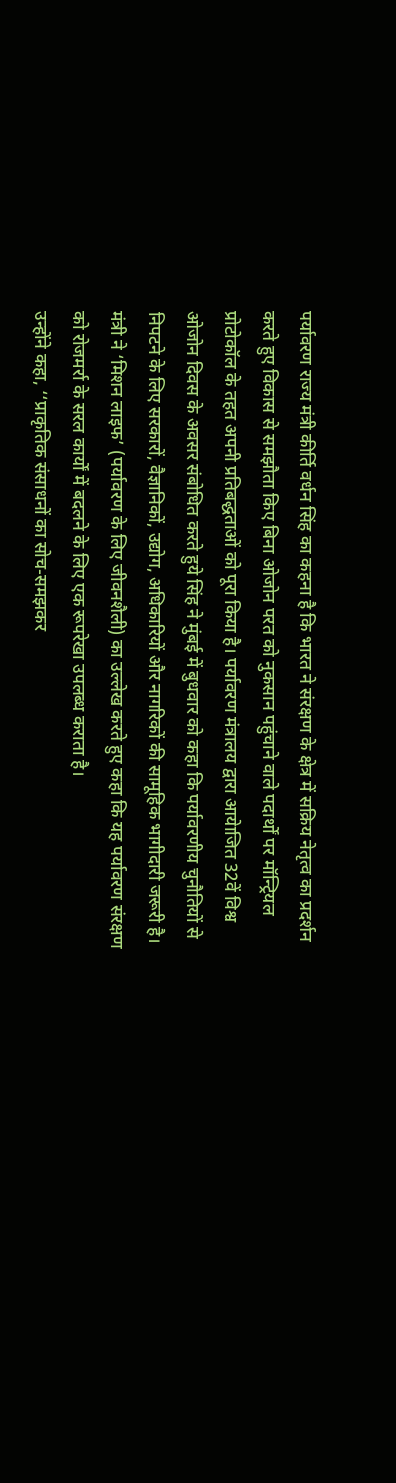पर्यावरण राज्य मंत्री कीर्ति वर्धन सिंह का कहना है कि भारत ने संरक्षण के क्षेत्र में सक्रिय नेतृत्व का प्रदर्शन करते हुए विकास से समझौता किए बिना ओजोन परत को नुकसान पहुंचाने वाले पदार्थों पर मॉन्ट्रियल प्रोटोकॉल के तहत अपनी प्रतिबद्धताओं को पूरा किया है। पर्यावरण मंत्रालय द्वारा आयेाजित 32वें विश्व ओजोन दिवस के अवसर संबोधित करते हुये सिंह ने मुंबई में बुधवार को कहा कि पर्यावरणीय चुनौतियों से निपटने के लिए सरकारों, वैज्ञानिकों, उद्योग, अधिकारियों और नागरिकों की सामूहिक भागीदारी जरूरी है। मंत्री ने ‘मिशन लाइफ’ (पर्यावरण के लिए जीवनशैली) का उल्लेख करते हुए कहा कि यह पर्यावरण संरक्षण को रोजमर्रा के सरल कार्यों में बदलने के लिए एक रूपरेखा उपलब्ध कराता है।
उन्होंने कहा, ‘‘प्राकृतिक संसाधनों का सोच-समझकर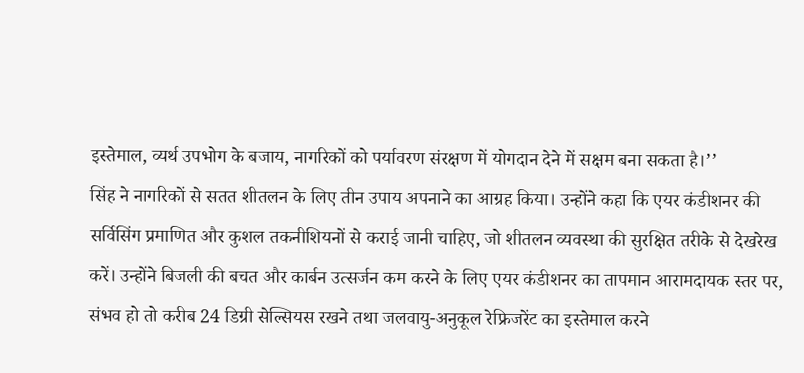इस्तेमाल, व्यर्थ उपभोग के बजाय, नागरिकों को पर्यावरण संरक्षण में योगदान देने में सक्षम बना सकता है।’’
सिंह ने नागरिकों से सतत शीतलन के लिए तीन उपाय अपनाने का आग्रह किया। उन्होंने कहा कि एयर कंडीशनर की सर्विसिंग प्रमाणित और कुशल तकनीशियनों से कराई जानी चाहिए, जो शीतलन व्यवस्था की सुरक्षित तरीके से देखरेख करें। उन्होंने बिजली की बचत और कार्बन उत्सर्जन कम करने के लिए एयर कंडीशनर का तापमान आरामदायक स्तर पर, संभव हो तो करीब 24 डिग्री सेल्सियस रखने तथा जलवायु-अनुकूल रेफ्रिजरेंट का इस्तेमाल करने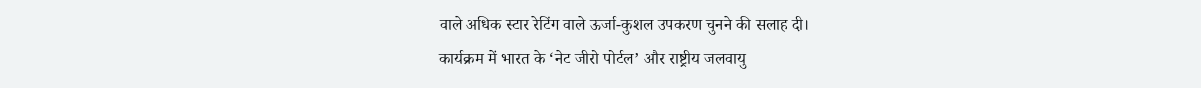वाले अधिक स्टार रेटिंग वाले ऊर्जा-कुशल उपकरण चुनने की सलाह दी।
कार्यक्रम में भारत के ‘नेट जीरो पोर्टल’ और राष्ट्रीय जलवायु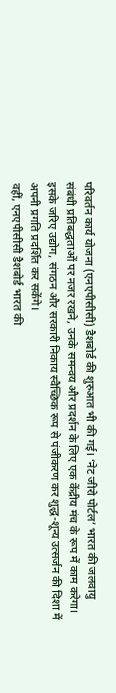परिवर्तन कार्य योजना (एनएपीसीसी) डैशबोर्ड की शुरुआत भी की गई। ‘नेट जीरो पोर्टल’ भारत की जलवायु संबंधी प्रतिबद्धताओं पर नजर रखने, उनके समन्वय और प्रदर्शन के लिए एक केंद्रीय मंच के रूप में काम करेगा। इसके जरिए उद्योग, संगठन और सरकारी निकाय स्वैच्छिक रूप से पंजीकरण कर शुद्ध-शून्य उत्सर्जन की दिशा में अपनी प्रगति प्रदर्शित कर सकेंगे।
वहीं, एनएपीसीसी डैशबोर्ड भारत की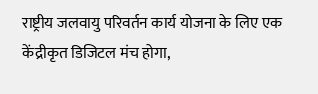राष्ट्रीय जलवायु परिवर्तन कार्य योजना के लिए एक केंद्रीकृत डिजिटल मंच होगा,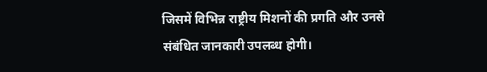जिसमें विभिन्न राष्ट्रीय मिशनों की प्रगति और उनसे संबंधित जानकारी उपलब्ध होगी।